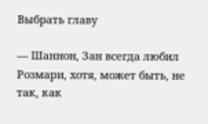Выбрать главу

— Шаннон, Зан всегда любил Розмари, хотя, может быть, не так, как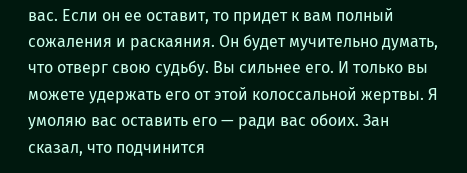вас. Если он ее оставит, то придет к вам полный сожаления и раскаяния. Он будет мучительно думать, что отверг свою судьбу. Вы сильнее его. И только вы можете удержать его от этой колоссальной жертвы. Я умоляю вас оставить его — ради вас обоих. Зан сказал, что подчинится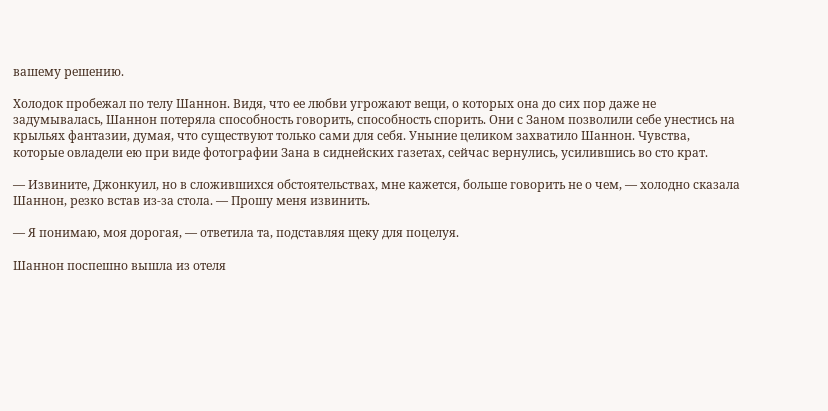вашему решению.

Холодок пробежал по телу Шаннон. Видя, что ее любви угрожают вещи, о которых она до сих пор даже не задумывалась, Шаннон потеряла способность говорить, способность спорить. Они с Заном позволили себе унестись на крыльях фантазии, думая, что существуют только сами для себя. Уныние целиком захватило Шаннон. Чувства, которые овладели ею при виде фотографии Зана в сиднейских газетах, сейчас вернулись, усилившись во сто крат.

— Извините, Джонкуил, но в сложившихся обстоятельствах, мне кажется, больше говорить не о чем, — холодно сказала Шаннон, резко встав из-за стола. — Прошу меня извинить.

— Я понимаю, моя дорогая, — ответила та, подставляя щеку для поцелуя.

Шаннон поспешно вышла из отеля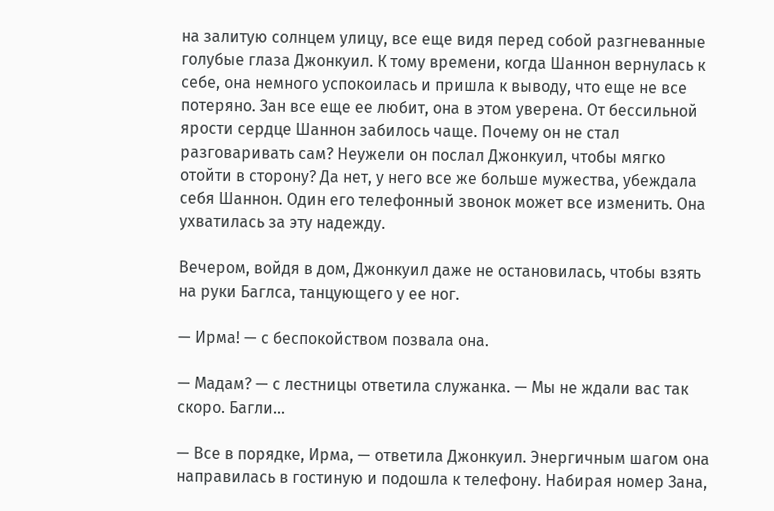на залитую солнцем улицу, все еще видя перед собой разгневанные голубые глаза Джонкуил. К тому времени, когда Шаннон вернулась к себе, она немного успокоилась и пришла к выводу, что еще не все потеряно. Зан все еще ее любит, она в этом уверена. От бессильной ярости сердце Шаннон забилось чаще. Почему он не стал разговаривать сам? Неужели он послал Джонкуил, чтобы мягко отойти в сторону? Да нет, у него все же больше мужества, убеждала себя Шаннон. Один его телефонный звонок может все изменить. Она ухватилась за эту надежду.

Вечером, войдя в дом, Джонкуил даже не остановилась, чтобы взять на руки Баглса, танцующего у ее ног.

— Ирма! — с беспокойством позвала она.

— Мадам? — с лестницы ответила служанка. — Мы не ждали вас так скоро. Багли…

— Все в порядке, Ирма, — ответила Джонкуил. Энергичным шагом она направилась в гостиную и подошла к телефону. Набирая номер Зана,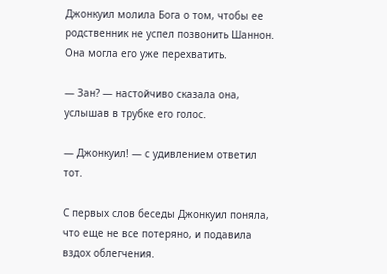Джонкуил молила Бога о том, чтобы ее родственник не успел позвонить Шаннон. Она могла его уже перехватить.

— Зан? — настойчиво сказала она, услышав в трубке его голос.

— Джонкуил! — с удивлением ответил тот.

С первых слов беседы Джонкуил поняла, что еще не все потеряно, и подавила вздох облегчения.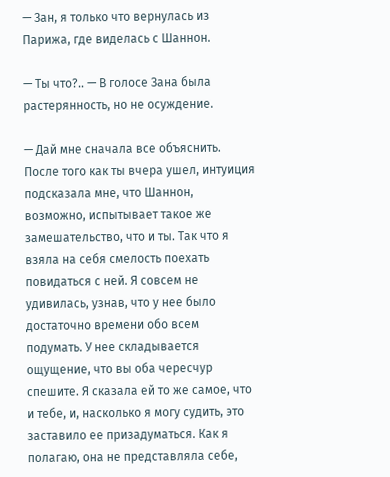— Зан, я только что вернулась из Парижа, где виделась с Шаннон.

— Ты что?.. — В голосе Зана была растерянность, но не осуждение.

— Дай мне сначала все объяснить. После того как ты вчера ушел, интуиция подсказала мне, что Шаннон, возможно, испытывает такое же замешательство, что и ты. Так что я взяла на себя смелость поехать повидаться с ней. Я совсем не удивилась, узнав, что у нее было достаточно времени обо всем подумать. У нее складывается ощущение, что вы оба чересчур спешите. Я сказала ей то же самое, что и тебе, и, насколько я могу судить, это заставило ее призадуматься. Как я полагаю, она не представляла себе,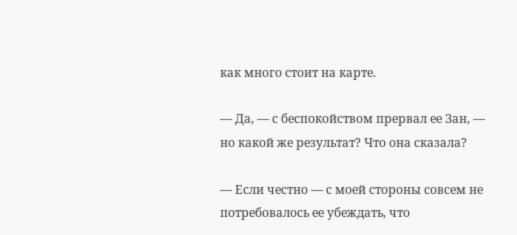как много стоит на карте.

— Да, — с беспокойством прервал ее Зан, — но какой же результат? Что она сказала?

— Если честно — с моей стороны совсем не потребовалось ее убеждать, что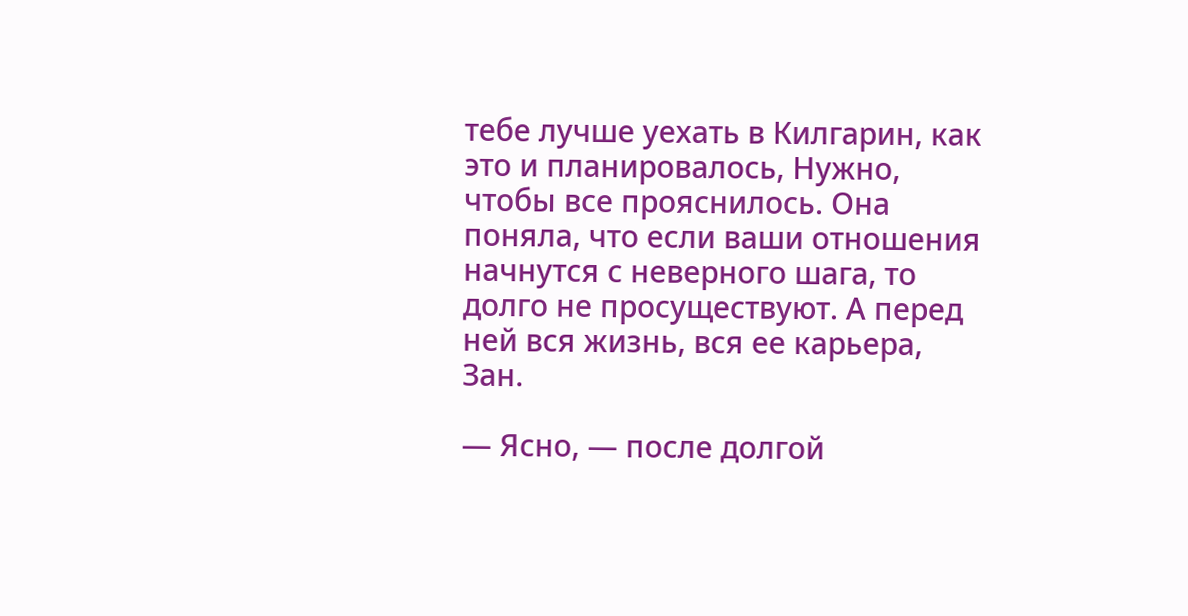тебе лучше уехать в Килгарин, как это и планировалось, Нужно, чтобы все прояснилось. Она поняла, что если ваши отношения начнутся с неверного шага, то долго не просуществуют. А перед ней вся жизнь, вся ее карьера, Зан.

— Ясно, — после долгой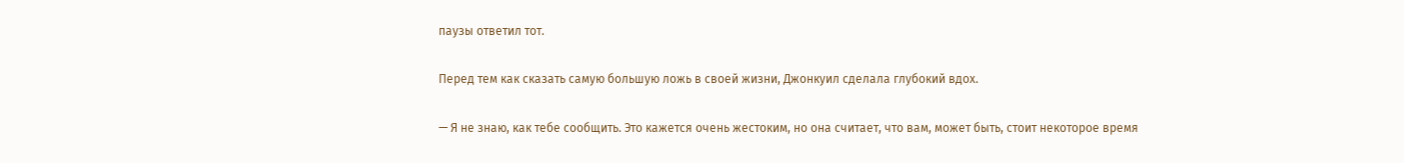паузы ответил тот.

Перед тем как сказать самую большую ложь в своей жизни, Джонкуил сделала глубокий вдох.

— Я не знаю, как тебе сообщить. Это кажется очень жестоким, но она считает, что вам, может быть, стоит некоторое время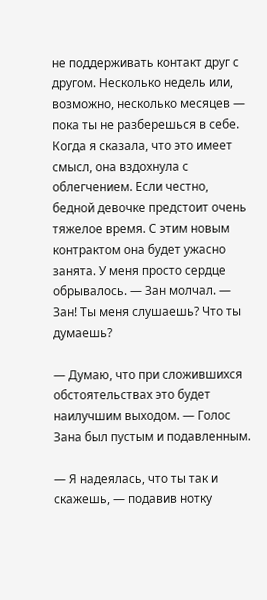не поддерживать контакт друг с другом. Несколько недель или, возможно, несколько месяцев — пока ты не разберешься в себе. Когда я сказала, что это имеет смысл, она вздохнула с облегчением. Если честно, бедной девочке предстоит очень тяжелое время. С этим новым контрактом она будет ужасно занята. У меня просто сердце обрывалось. — Зан молчал. — Зан! Ты меня слушаешь? Что ты думаешь?

— Думаю, что при сложившихся обстоятельствах это будет наилучшим выходом. — Голос Зана был пустым и подавленным.

— Я надеялась, что ты так и скажешь, — подавив нотку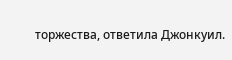торжества, ответила Джонкуил.